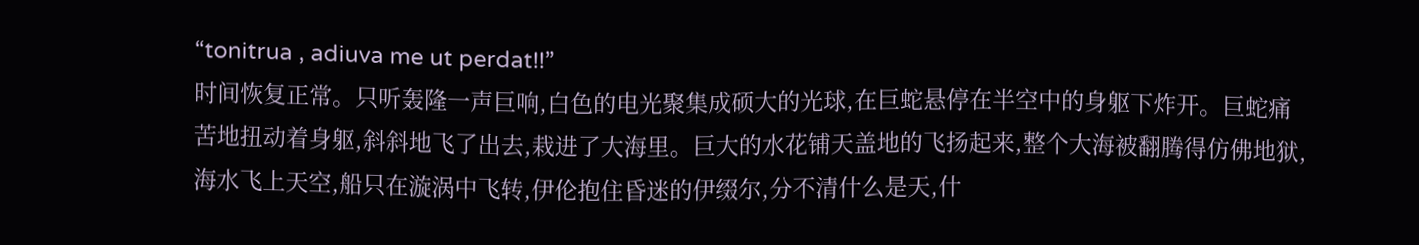“tonitrua , adiuva me ut perdat!!”
时间恢复正常。只听轰隆一声巨响,白色的电光聚集成硕大的光球,在巨蛇悬停在半空中的身躯下炸开。巨蛇痛苦地扭动着身躯,斜斜地飞了出去,栽进了大海里。巨大的水花铺天盖地的飞扬起来,整个大海被翻腾得仿佛地狱,海水飞上天空,船只在漩涡中飞转,伊伦抱住昏迷的伊缀尔,分不清什么是天,什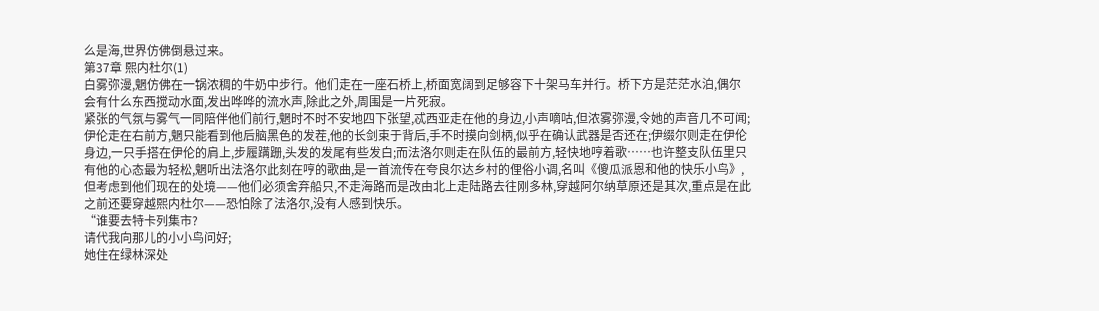么是海,世界仿佛倒悬过来。
第37章 熙内杜尔(1)
白雾弥漫,魍仿佛在一锅浓稠的牛奶中步行。他们走在一座石桥上,桥面宽阔到足够容下十架马车并行。桥下方是茫茫水泊,偶尔会有什么东西搅动水面,发出哗哗的流水声,除此之外,周围是一片死寂。
紧张的气氛与雾气一同陪伴他们前行,魍时不时不安地四下张望,忒西亚走在他的身边,小声嘀咕,但浓雾弥漫,令她的声音几不可闻;伊伦走在右前方,魍只能看到他后脑黑色的发茬,他的长剑束于背后,手不时摸向剑柄,似乎在确认武器是否还在;伊缀尔则走在伊伦身边,一只手搭在伊伦的肩上,步履蹒跚,头发的发尾有些发白;而法洛尔则走在队伍的最前方,轻快地哼着歌……也许整支队伍里只有他的心态最为轻松,魍听出法洛尔此刻在哼的歌曲,是一首流传在夸良尔达乡村的俚俗小调,名叫《傻瓜派恩和他的快乐小鸟》,但考虑到他们现在的处境——他们必须舍弃船只,不走海路而是改由北上走陆路去往刚多林,穿越阿尔纳草原还是其次,重点是在此之前还要穿越熙内杜尔——恐怕除了法洛尔,没有人感到快乐。
“谁要去特卡列集市?
请代我向那儿的小小鸟问好;
她住在绿林深处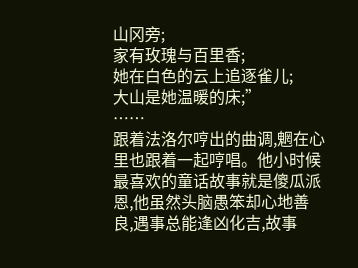山冈旁;
家有玫瑰与百里香;
她在白色的云上追逐雀儿;
大山是她温暖的床;”
……
跟着法洛尔哼出的曲调,魍在心里也跟着一起哼唱。他小时候最喜欢的童话故事就是傻瓜派恩,他虽然头脑愚笨却心地善良,遇事总能逢凶化吉,故事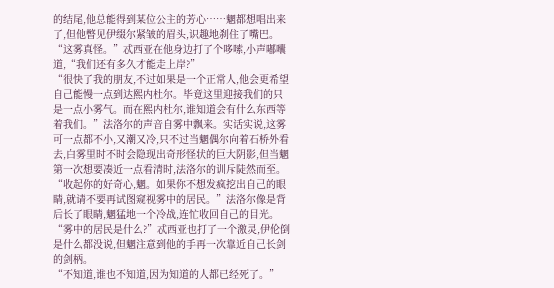的结尾,他总能得到某位公主的芳心……魍都想唱出来了,但他暼见伊缀尔紧皱的眉头,识趣地刹住了嘴巴。
“这雾真怪。”忒西亚在他身边打了个哆嗦,小声嘟囔道,“我们还有多久才能走上岸?”
“很快了我的朋友,不过如果是一个正常人,他会更希望自己能慢一点到达熙内杜尔。毕竟这里迎接我们的只是一点小雾气。而在熙内杜尔,谁知道会有什么东西等着我们。”法洛尔的声音自雾中飘来。实话实说,这雾可一点都不小,又潮又冷,只不过当魍偶尔向着石桥外看去,白雾里时不时会隐现出奇形怪状的巨大阴影,但当魍第一次想要凑近一点看清时,法洛尔的训斥陡然而至。
“收起你的好奇心,魍。如果你不想发疯挖出自己的眼睛,就请不要再试图窥视雾中的居民。”法洛尔像是背后长了眼睛,魍猛地一个冷战,连忙收回自己的目光。
“雾中的居民是什么?”忒西亚也打了一个激灵,伊伦倒是什么都没说,但魍注意到他的手再一次靠近自己长剑的剑柄。
“不知道,谁也不知道,因为知道的人都已经死了。”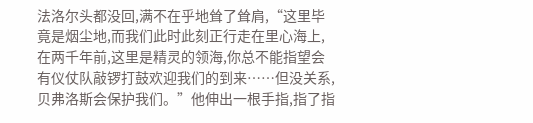法洛尔头都没回,满不在乎地耸了耸肩,“这里毕竟是烟尘地,而我们此时此刻正行走在里心海上,在两千年前,这里是精灵的领海,你总不能指望会有仪仗队敲锣打鼓欢迎我们的到来……但没关系,贝弗洛斯会保护我们。”他伸出一根手指,指了指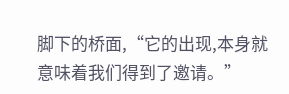脚下的桥面,“它的出现,本身就意味着我们得到了邀请。”